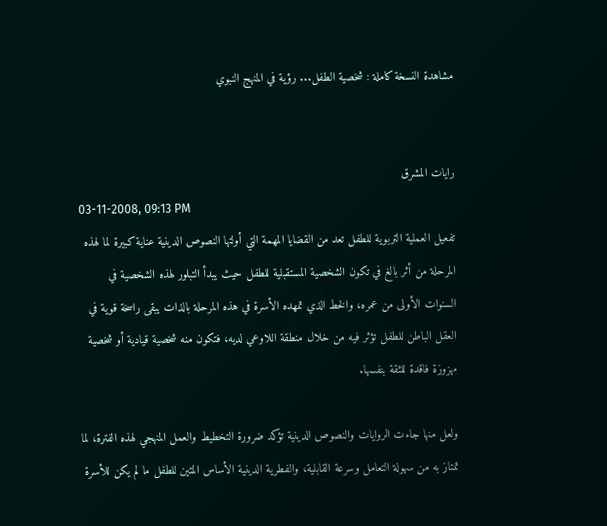مشاهدة النسخة كاملة : شخصية الطفل... رؤية في المنهج النبوي


رايات المشرق
03-11-2008, 09:13 PM
تفعيل العملية التربوية للطفل تعد من القضايا المهمة التي أولتها النصوص الدينية عناية كبيرة لما لهذه المرحلة من أثر بالغ في تكون الشخصية المستقبلية للطفل حيث يبدأ التبلور لهذه الشخصية في السنوات الأولى من عمره، والخط الذي تمهده الأسرة في هذه المرحلة بالذات يبقى راسخة قوية في العقل الباطن للطفل تؤثر فيه من خلال منطقة اللاوعي لديه، فتكون منه شخصية قيادية أو شخصية مهزوزة فاقدة للثقة بنفسها.

ولعل منها جاءت الروايات والنصوص الدينية تؤكد ضرورة التخطيط والعمل المنهجي لهذه الفترة، لما تمتاز به من سهولة التعامل وسرعة القابلية، والفطرية الدينية الأساس المتين للطفل ما لم يكن للأسرة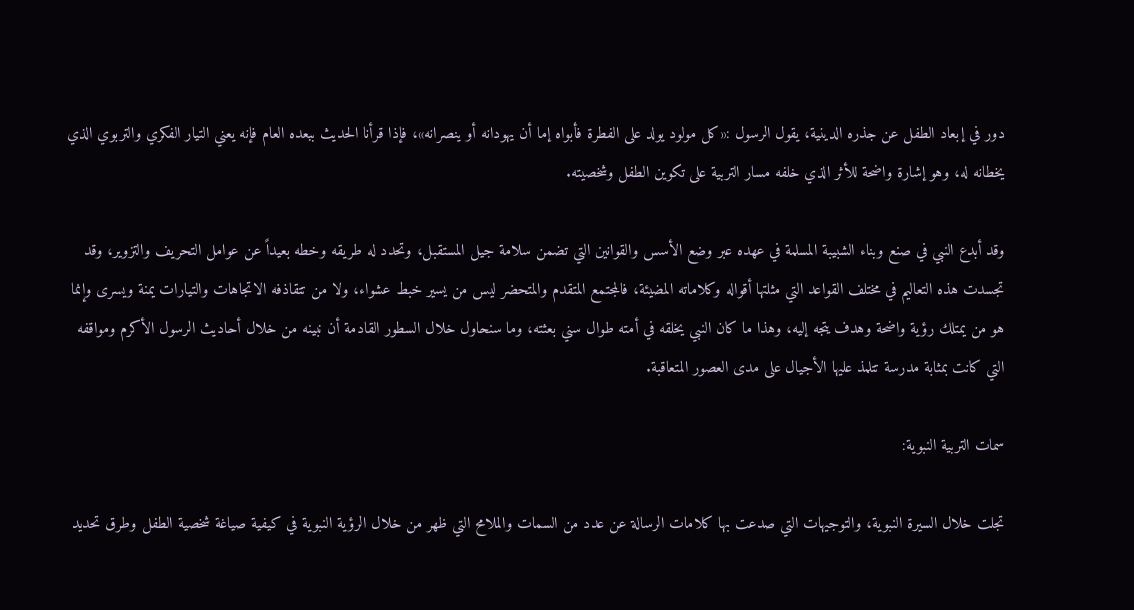دور في إبعاد الطفل عن جذره الدينية، يقول الرسول :«كل مولود يولد على الفطرة فأبواه إما أن يهودانه أو ينصرانه»، فإذا قرأنا الحديث ببعده العام فإنه يعني التيار الفكري والتربوي الذي يخطانه له، وهو إشارة واضحة للأثر الذي خلفه مسار التربية على تكوين الطفل وشخصيته.

وقد أبدع النبي في صنع وبناء الشبيبة المسلمة في عهده عبر وضع الأسس والقوانين التي تضمن سلامة جيل المستقبل، وتحدد له طريقه وخطه بعيداً عن عوامل التحريف والتزوير، وقد تجسدت هذه التعاليم في مختلف القواعد التي مثلتها أقواله وكلاماته المضيئة، فالمجتمع المتقدم والمتحضر ليس من يسير خبط عشواء، ولا من تتقاذفه الاتجاهات والتيارات يمنة ويسرى وإنما هو من يمتلك رؤية واضحة وهدف يتجه إليه، وهذا ما كان النبي يخلقه في أمته طوال سني بعثته، وما سنحاول خلال السطور القادمة أن نبينه من خلال أحاديث الرسول الأكرم ومواقفه التي كانت بمثابة مدرسة تتلمذ عليها الأجيال على مدى العصور المتعاقبة.

سمات التربية النبوية:

تجلت خلال السيرة النبوية، والتوجيهات التي صدعت بها كلامات الرسالة عن عدد من السمات والملامح التي ظهر من خلال الرؤية النبوية في كيفية صياغة شخصية الطفل وطرق تحديد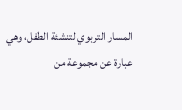المسار التربوي لتنشئة الطفل، وهي عبارة عن مجموعة من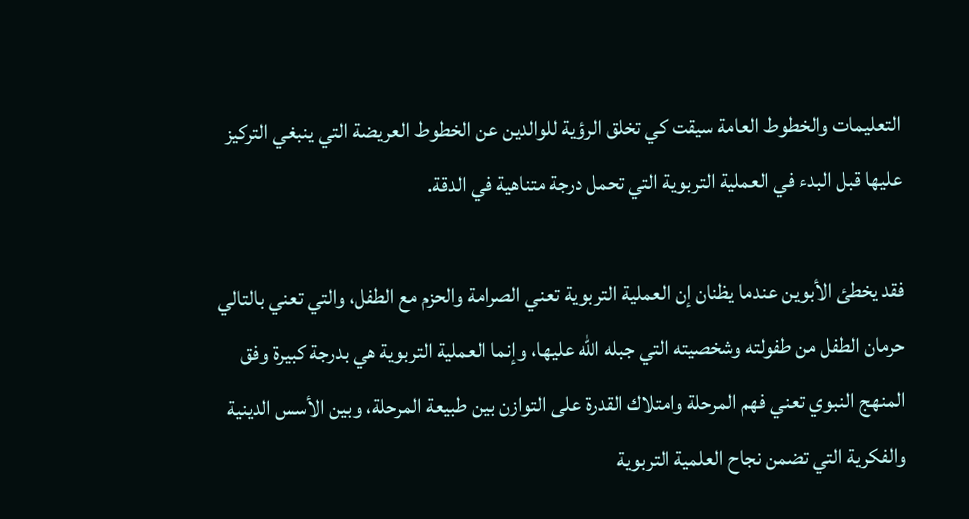التعليمات والخطوط العامة سيقت كي تخلق الرؤية للوالدين عن الخطوط العريضة التي ينبغي التركيز عليها قبل البدء في العملية التربوية التي تحمل درجة متناهية في الدقة.

فقد يخطئ الأبوين عندما يظنان إن العملية التربوية تعني الصرامة والحزم مع الطفل، والتي تعني بالتالي حرمان الطفل من طفولته وشخصيته التي جبله الله عليها، وإنما العملية التربوية هي بدرجة كبيرة وفق المنهج النبوي تعني فهم المرحلة وامتلاك القدرة على التوازن بين طبيعة المرحلة، وبين الأسس الدينية والفكرية التي تضمن نجاح العلمية التربوية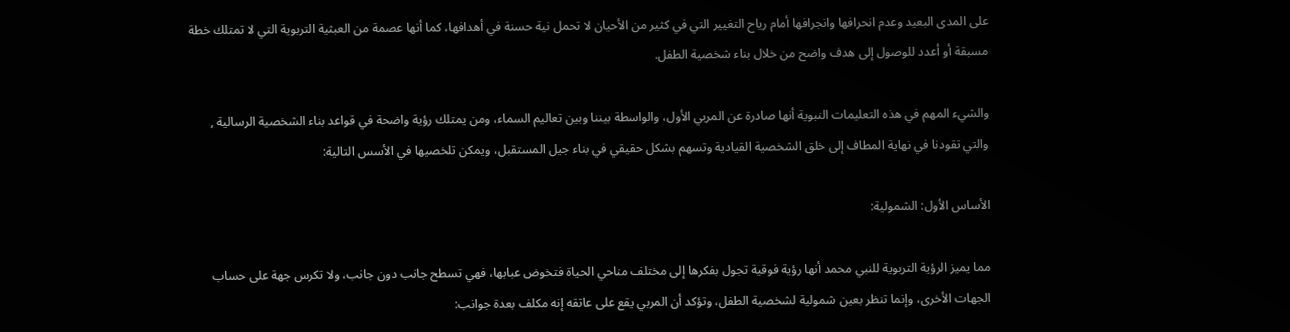على المدى البعيد وعدم انحرافها وانجرافها أمام رياح التغيير التي في كثير من الأحيان لا تحمل نية حسنة في أهدافها، كما أنها عصمة من العبثية التربوية التي لا تمتلك خطة مسبقة أو أعدد للوصول إلى هدف واضح من خلال بناء شخصية الطفل.

والشيء المهم في هذه التعليمات النبوية أنها صادرة عن المربي الأول، والواسطة بيننا وبين تعاليم السماء، ومن يمتلك رؤية واضحة في قواعد بناء الشخصية الرسالية , والتي تقودنا في نهاية المطاف إلى خلق الشخصية القيادية وتسهم بشكل حقيقي في بناء جيل المستقبل، ويمكن تلخصيها في الأسس التالية:

الأساس الأول: الشمولية:

مما يميز الرؤية التربوية للنبي محمد أنها رؤية فوقية تجول بفكرها إلى مختلف مناحي الحياة فتخوض عبابها، فهي تسطح جانب دون جانب، ولا تكرس جهة على حساب الجهات الأخرى، وإنما تنظر بعين شمولية لشخصية الطفل، وتؤكد أن المربي يقع على عاتقه إنه مكلف بعدة جوانب: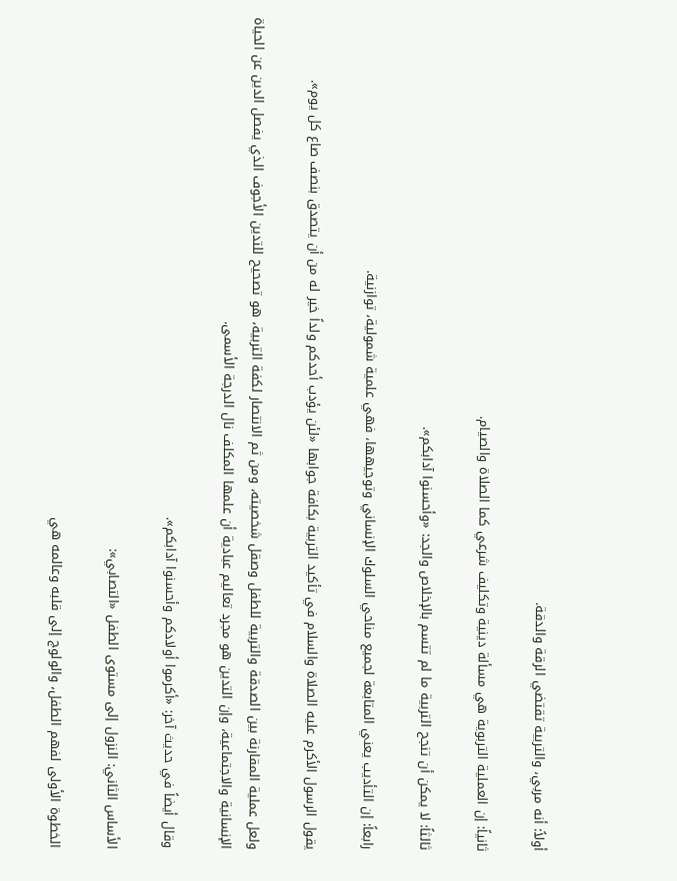أولاً: أنه مربي، والتربية تقتضي الرقة والدقة.

ثانياً: إن العملية التربوية هي مسألة دينية وتكليف شرعي كما الصلاة والصيام.

ثالثاً: لا يمكن أن تنجح التربية ما لم تتسم بالإخلاص والجد: «وأحسنوا آدابكم».

رابعاً: إن التأديب يعني المتابعة لجميع مناحي السلوك الإنساني وتوجيهها، فهي علمية شمولية، توازنية.

يقول الرسول الأكرم عليه الصلاة والسلام في تأكيد التربية بكافة جوابها «لئن يؤدب أحدكم ولداً خير له من أن يتصدق بنصف صاع كل يوم».

ولعل عملية المقارنة بين الصدقة والتربية للطفل وصقل شخصيته، ومن ثم الانتصار لكفة التربية، هو تصحيح للتدين الأجوف الذي يفصل الدين عن الحياة الإنسانية والاجتماعية، وإن التدين هو مجرد تعاليم عبادية أن علمها المكلف نال الدرجة الأسمى.

وقال أيضاً في حديث آخر: «أكرموا أولادكم وأحسنوا آدابكم».

الأساس الثاني: النزول إلى مستوى الطفل «التصابي»:

الخطوة الأولى لفهم الطفل، والولوج إلى قلبه وعالمه هي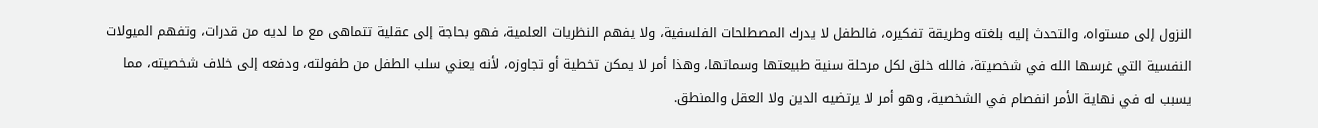النزول إلى مستواه، والتحدث إليه بلغته وطريقة تفكيره، فالطفل لا يدرك المصطلحات الفلسفية، ولا يفهم النظريات العلمية، فهو بحاجة إلى عقلية تتماهى مع ما لديه من قدرات، وتفهم الميولات النفسية التي غرسها الله في شخصيتة، فالله خلق لكل مرحلة سنية طبيعتها وسماتها، وهذا أمر لا يمكن تخطية أو تجاوزه، لأنه يعني سلب الطفل من طفولته، ودفعه إلى خلاف شخصيته، مما يسبب له في نهاية الأمر انفصام في الشخصية، وهو أمر لا يرتضيه الدين ولا العقل والمنطق.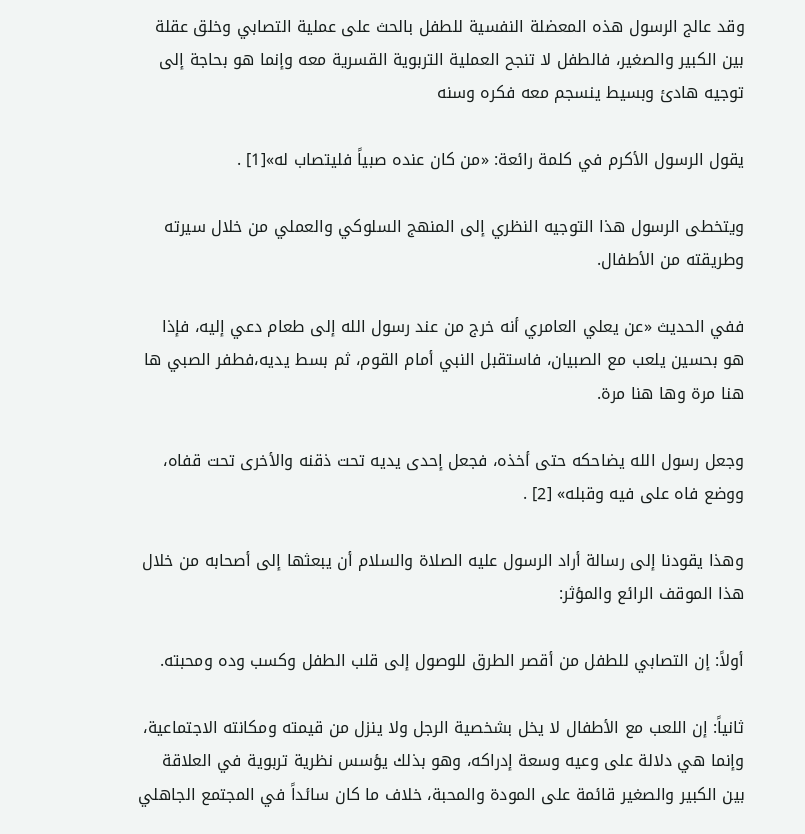وقد عالج الرسول هذه المعضلة النفسية للطفل بالحث على عملية التصابي وخلق عقلة بين الكبير والصغير، فالطفل لا تنجح العملية التربوية القسرية معه وإنما هو بحاجة إلى توجيه هادئ وبسيط ينسجم معه فكره وسنه

يقول الرسول الأكرم في كلمة رائعة: «من كان عنده صبياً فليتصاب له»[1] .

ويتخطى الرسول هذا التوجيه النظري إلى المنهج السلوكي والعملي من خلال سيرته وطريقته من الأطفال.

ففي الحديث «عن يعلي العامري أنه خرج من عند رسول الله إلى طعام دعي إليه، فإذا هو بحسين يلعب مع الصبيان، فاستقبل النبي أمام القوم، ثم بسط يديه،فطفر الصبي ها هنا مرة وها هنا مرة.

وجعل رسول الله يضاحكه حتى أخذه، فجعل إحدى يديه تحت ذقنه والأخرى تحت قفاه، ووضع فاه على فيه وقبله» [2] .

وهذا يقودنا إلى رسالة أراد الرسول عليه الصلاة والسلام أن يبعثها إلى أصحابه من خلال هذا الموقف الرائع والمؤثر:

أولاً: إن التصابي للطفل من أقصر الطرق للوصول إلى قلب الطفل وكسب وده ومحبته.

ثانياً: إن اللعب مع الأطفال لا يخل بشخصية الرجل ولا ينزل من قيمته ومكانته الاجتماعية، وإنما هي دلالة على وعيه وسعة إدراكه، وهو بذلك يؤسس نظرية تربوية في العلاقة بين الكبير والصغير قائمة على المودة والمحبة، خلاف ما كان سائداً في المجتمع الجاهلي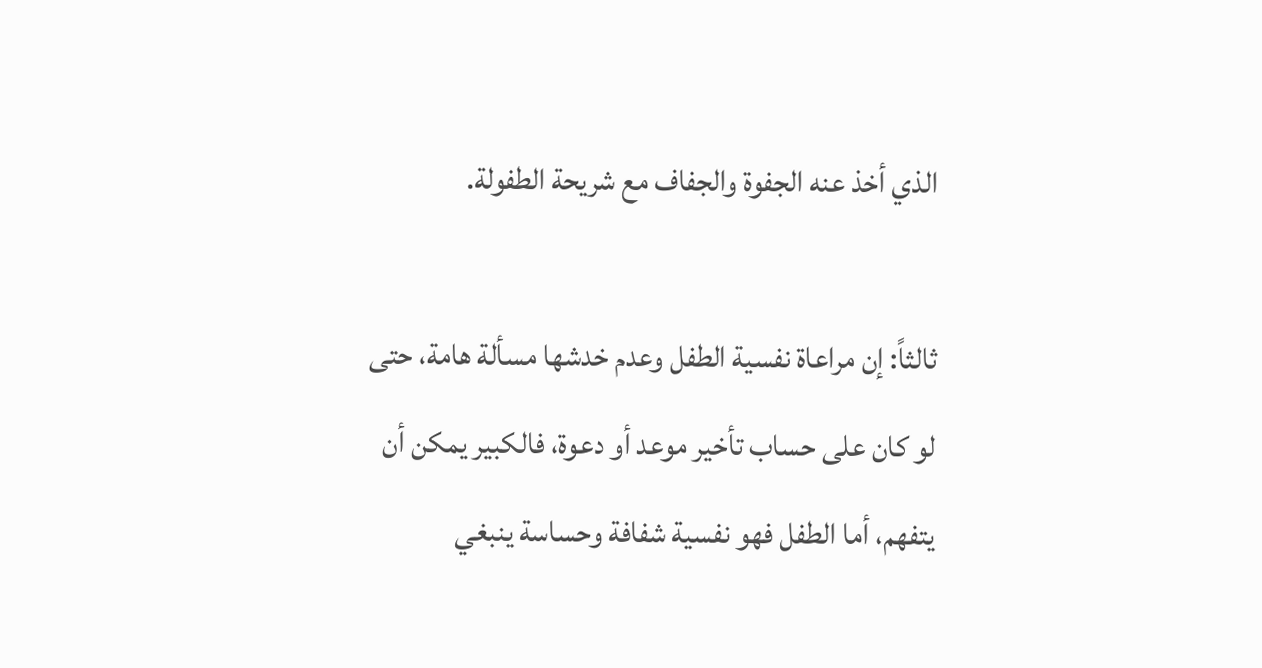الذي أخذ عنه الجفوة والجفاف مع شريحة الطفولة.

ثالثاً: إن مراعاة نفسية الطفل وعدم خدشها مسألة هامة، حتى لو كان على حساب تأخير موعد أو دعوة، فالكبير يمكن أن يتفهم، أما الطفل فهو نفسية شفافة وحساسة ينبغي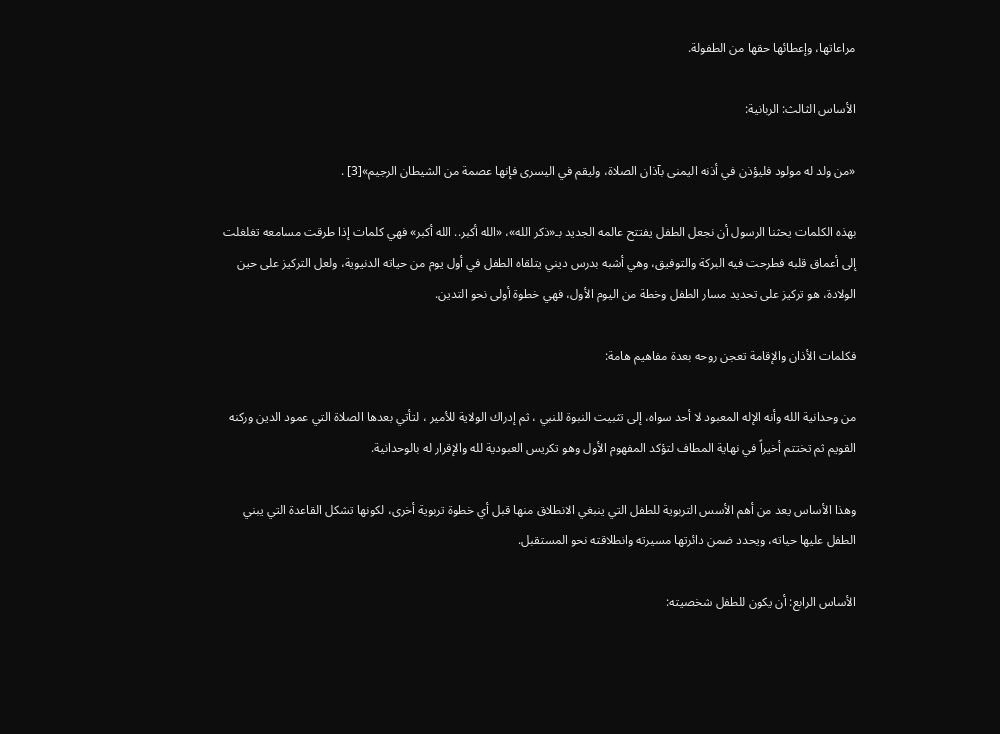مراعاتها، وإعطائها حقها من الطفولة.

الأساس الثالث: الربانية:

«من ولد له مولود فليؤذن في أذنه اليمنى بآذان الصلاة، وليقم في اليسرى فإنها عصمة من الشيطان الرجيم»[3] .

بهذه الكلمات يحثنا الرسول أن نجعل الطفل يفتتح عالمه الجديد بـ«ذكر الله»، «الله أكبر.. الله أكبر» فهي كلمات إذا طرقت مسامعه تغلغلت إلى أعماق قلبه فطرحت فيه البركة والتوفيق، وهي أشبه بدرس ديني يتلقاه الطفل في أول يوم من حياته الدنيوية، ولعل التركيز على حين الولادة، هو تركيز على تحديد مسار الطفل وخطة من اليوم الأول، فهي خطوة أولى نحو التدين.

فكلمات الأذان والإقامة تعجن روحه بعدة مفاهيم هامة:

من وحدانية الله وأنه الإله المعبود لا أحد سواه، إلى تثبيت النبوة للنبي ، ثم إدراك الولاية للأمير ، لتأتي بعدها الصلاة التي عمود الدين وركنه القويم ثم تختتم أخيراً في نهاية المطاف لتؤكد المفهوم الأول وهو تكريس العبودية لله والإقرار له بالوحدانية.

وهذا الأساس يعد من أهم الأسس التربوية للطفل التي ينبغي الانطلاق منها قبل أي خطوة تربوية أخرى، لكونها تشكل القاعدة التي يبني الطفل عليها حياته، ويحدد ضمن دائرتها مسيرته وانطلاقته نحو المستقبل.

الأساس الرابع: أن يكون للطفل شخصيته: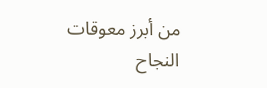من أبرز معوقات النجاح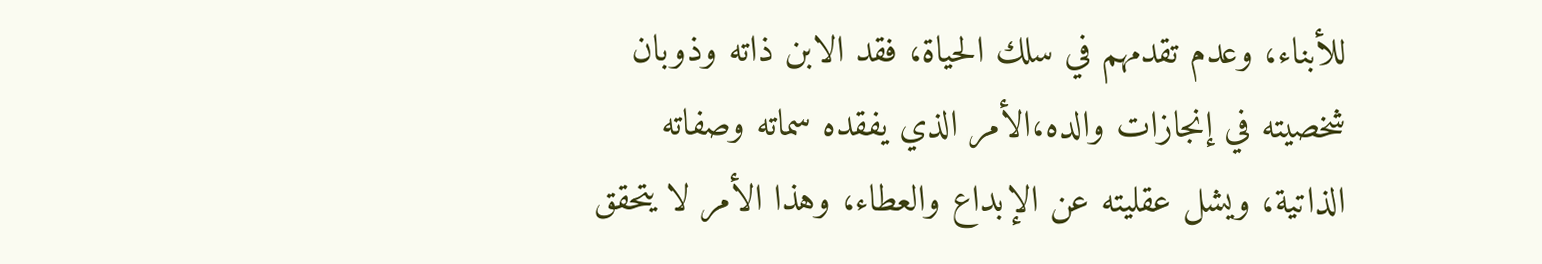للأبناء، وعدم تقدمهم في سلك الحياة، فقد الابن ذاته وذوبان شخصيته في إنجازات والده،الأمر الذي يفقده سماته وصفاته الذاتية، ويشل عقليته عن الإبداع والعطاء، وهذا الأمر لا يتحقق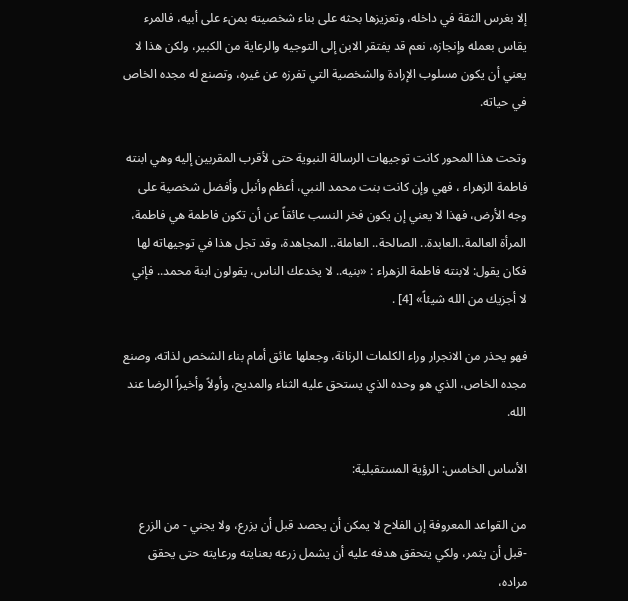إلا بغرس الثقة في داخله، وتعزيزها بحثه على بناء شخصيته بمنء على أبيه، فالمرء يقاس بعمله وإنجازه، نعم قد يفتقر الابن إلى التوجيه والرعاية من الكبير، ولكن هذا لا يعني أن يكون مسلوب الإرادة والشخصية التي تفرزه عن غيره، وتصنع له مجده الخاص في حياته.

وتحت هذا المحور كانت توجيهات الرسالة النبوية حتى لأقرب المقربين إليه وهي ابنته فاطمة الزهراء ، فهي وإن كانت بنت محمد النبي، أعظم وأنبل وأفضل شخصية على وجه الأرض، فهذا لا يعني إن يكون فخر النسب عائقاً عن أن تكون فاطمة هي فاطمة، المرأة العالمة..العابدة.. الصالحة.. العاملة.. المجاهدة، وقد تجل هذا في توجيهاته لها فكان يقول: لابنته فاطمة الزهراء : «بنيه.. لا يخدعك الناس، يقولون ابنة محمد.. فإني لا أجزيك من الله شيئاً» [4] .

فهو يحذر من الانجرار وراء الكلمات الرنانة، وجعلها عائق أمام بناء الشخص لذاته، وصنع مجده الخاص، الذي هو وحده الذي يستحق عليه الثناء والمديح، وأولاً وأخيراً الرضا عند الله.

الأساس الخامس: الرؤية المستقبلية:

من القواعد المعروفة إن الفلاح لا يمكن أن يحصد قبل أن يزرع، ولا يجني - من الزرع -قبل أن يثمر، ولكي يتحقق هدفه عليه أن يشمل زرعه بعنايته ورعايته حتى يحقق مراده،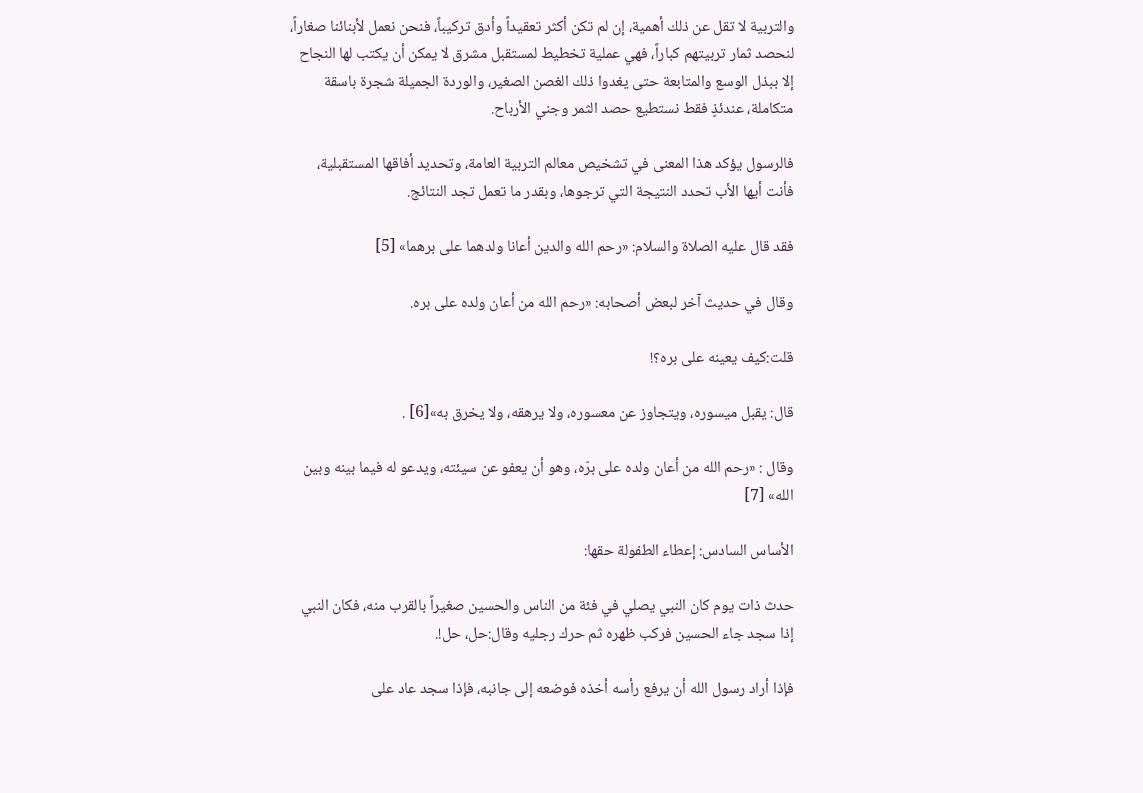والتربية لا تقل عن ذلك أهمية، إن لم تكن أكثر تعقيداً وأدق تركيباً، فنحن نعمل لأبنائنا صغاراً، لنحصد ثمار تربيتهم كباراً، فهي عملية تخطيط لمستقبل مشرق لا يمكن أن يكتب لها النجاح إلا ببذل الوسع والمتابعة حتى يغدوا ذلك الغصن الصغير، والوردة الجميلة شجرة باسقة متكاملة، عندئذٍ فقط نستطيع حصد الثمر وجني الأرباح.

فالرسول يؤكد هذا المعنى في تشخيص معالم التربية العامة، وتحديد أفاقها المستقبلية، فأنت أيها الأب تحدد النتيجة التي ترجوها، وبقدر ما تعمل تجد النتائج.

فقد قال عليه الصلاة والسلام: «رحم الله والدين أعانا ولدهما على برهما» [5]

وقال في حديث آخر لبعض أصحابه: «رحم الله من أعان ولده على بره.

قلت:كيف يعينه على بره؟!

قال: يقبل ميسوره، ويتجاوز عن معسوره، ولا يرهقه، ولا يخرق به»[6] .

وقال : «رحم الله من أعان ولده على برّه، وهو أن يعفو عن سيئته، ويدعو له فيما بينه وبين الله» [7]

الأساس السادس: إعطاء الطفولة حقها:

حدث ذات يوم كان النبي يصلي في فئة من الناس والحسين صغيراً بالقرب منه، فكان النبي إذا سجد جاء الحسين فركب ظهره ثم حرك رجليه وقال:حل، حل!.

فإذا أراد رسول الله أن يرفع رأسه أخذه فوضعه إلى جانبه، فإذا سجد عاد على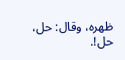ظهره، وقال: حل، حل!.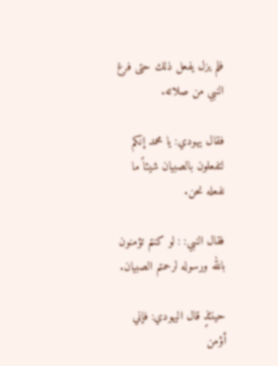فلم يزل يفعل ذلك حتى فرغ النبي من صلاته.

فقال يهودي: يا محمد إنكم لتفعلون بالصبيان شيئاً ما نفعله نحن.

فقال النبي: : لو كنتم تؤمنون بالله ورسوله لرحمتم الصبيان.

حينئذٍ قال اليهودي: فإني أؤمن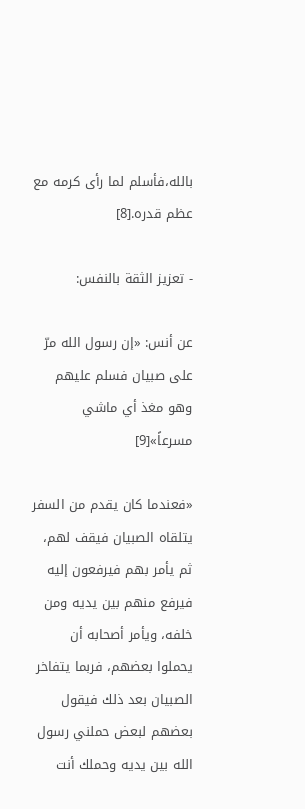بالله،فأسلم لما رأى كرمه مع عظم قدره.[8]

- تعزيز الثقة بالنفس:

عن أنس: «إن رسول الله مرّ على صبيان فسلم عليهم وهو مغذ أي ماشي مسرعاً»[9]

«فعندما كان يقدم من السفر يتلقاه الصبيان فيقف لهم، ثم يأمر بهم فيرفعون إليه فيرفع منهم بين يديه ومن خلفه، ويأمر أصحابه أن يحملوا بعضهم، فربما يتفاخر الصبيان بعد ذلك فيقول بعضهم لبعض حملني رسول الله بين يديه وحملك أنت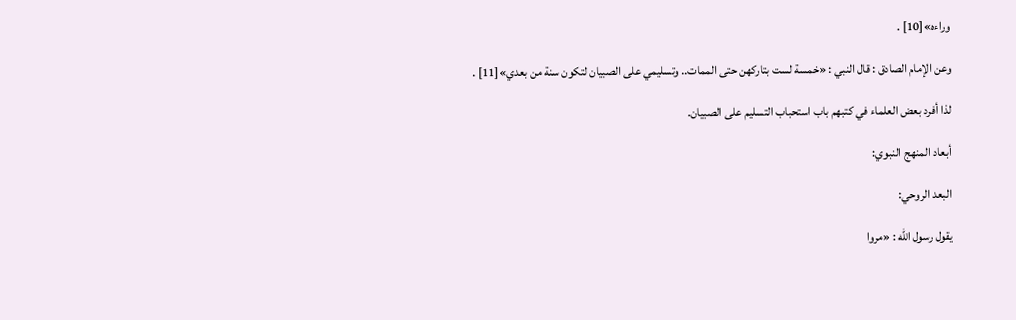وراءه»[10] .

وعن الإمام الصادق : قال النبي : «خمسة لست بتاركهن حتى الممات.. وتسليمي على الصبيان لتكون سنة من بعدي»[11] .

لذا أفرد بعض العلماء في كتبهم باب استحباب التسليم على الصبيان.

أبعاد المنهج النبوي:

البعد الروحي:

يقول رسول الله : «مروا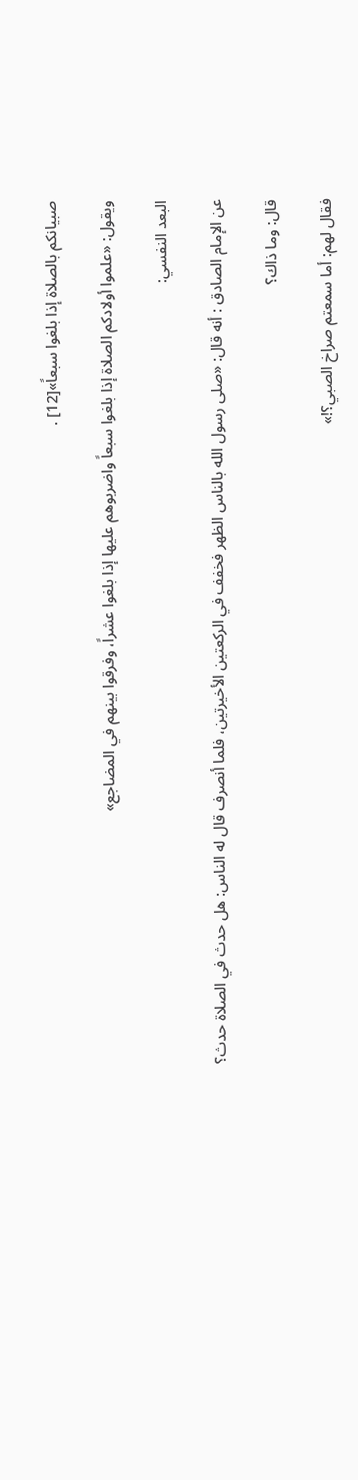صبيانكم بالصلاة إذا بلغوا سبعاً»[12] .

ويقول: «علموا أولادكم الصلاة إذا بلغوا سبعاً واضربوهم عليها إذا بلغوا عشراً، وفرقوا بينهم في المضاجع»

البعد النفسي:

عن الإمام الصادق : أنه قال: «صلى رسول الله بالناس الظهر فخفف في الركعتين الأخيرتين، فلما أنصرف قال له الناس: هل حدث في الصلاة حدث؟

قال: وما ذاك؟

فقال لهم: أما سمعتم صراخ الصبي؟!»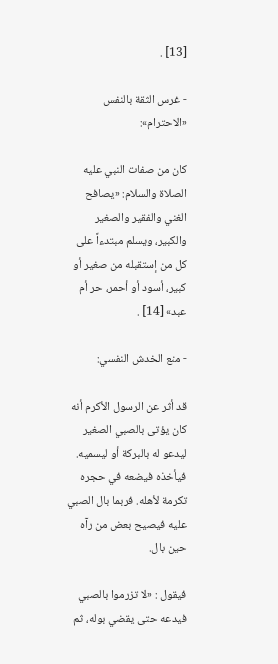[13] .

- غرس الثقة بالنفس «الاحترام»:

كان من صفات النبي عليه الصلاة والسلام: «يصافح الغني والفقير والصغير والكبير، ويسلم مبتدءاً على كل من إستقبله من صغير أو كبير، أسود أو أحمر، حر أم عبد» [14] .

- منع الخدش النفسي:

قد أثر عن الرسول الأكرم أنه كان يؤتى بالصبي الصغير ليدعو له بالبركة أو ليسميه. فيأخذه فيضعه في حجره تكرمة لأهله. فربما بال الصبي عليه فيصيح بعض من رآه حين بال.

فيقول : «لا تزرموا بالصبي فيدعه حتى يقضي بوله، ثم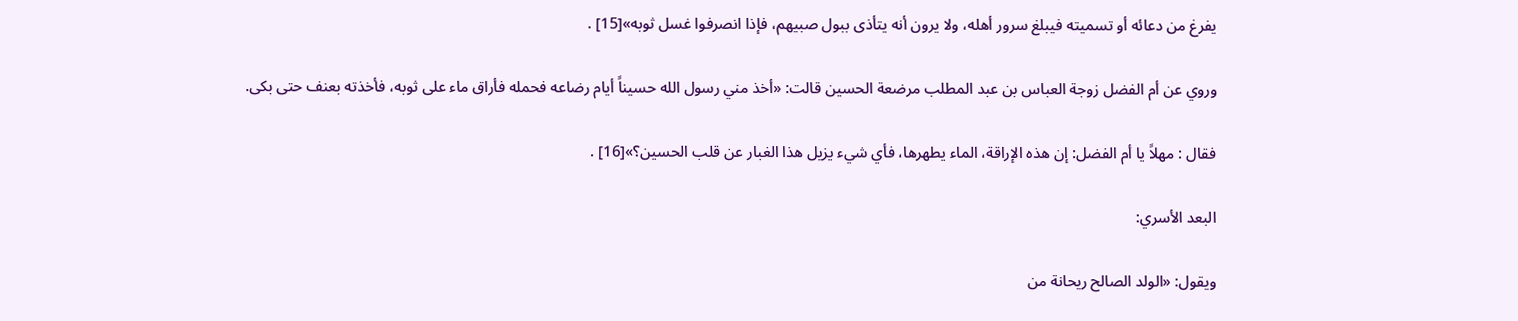يفرغ من دعائه أو تسميته فيبلغ سرور أهله، ولا يرون أنه يتأذى ببول صبيهم، فإذا انصرفوا غسل ثوبه»[15] .

وروي عن أم الفضل زوجة العباس بن عبد المطلب مرضعة الحسين قالت: «أخذ مني رسول الله حسيناً أيام رضاعه فحمله فأراق ماء على ثوبه، فأخذته بعنف حتى بكى.

فقال : مهلاً يا أم الفضل: إن هذه الإراقة، الماء يطهرها، فأي شيء يزيل هذا الغبار عن قلب الحسين؟»[16] .

البعد الأسري:

ويقول: «الولد الصالح ريحانة من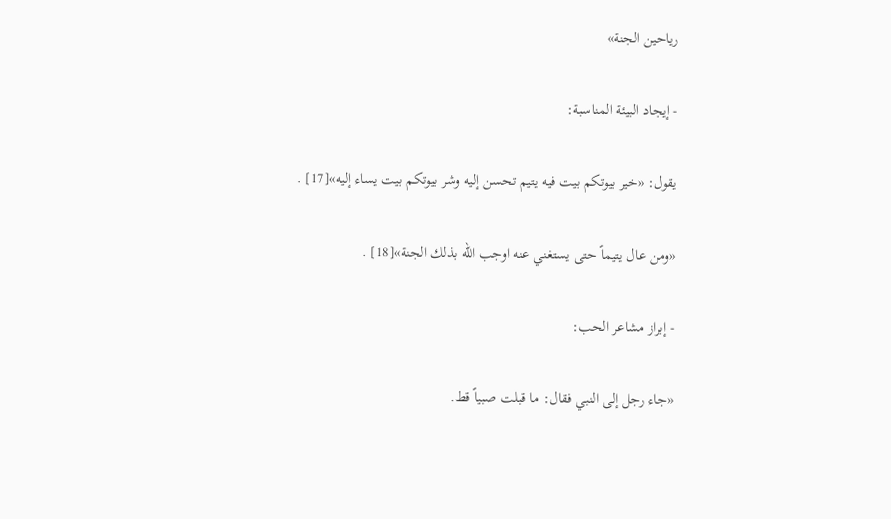رياحين الجنة»

- إيجاد البيئة المناسبة:

يقول: «خير بيوتكم بيت فيه يتيم تحسن إليه وشر بيوتكم بيت يساء إليه»[17] .

«ومن عال يتيماً حتى يستغني عنه اوجب الله بذلك الجنة»[18] .

- إبراز مشاعر الحب:

«جاء رجل إلى النبي فقال: ما قبلت صبياً قط.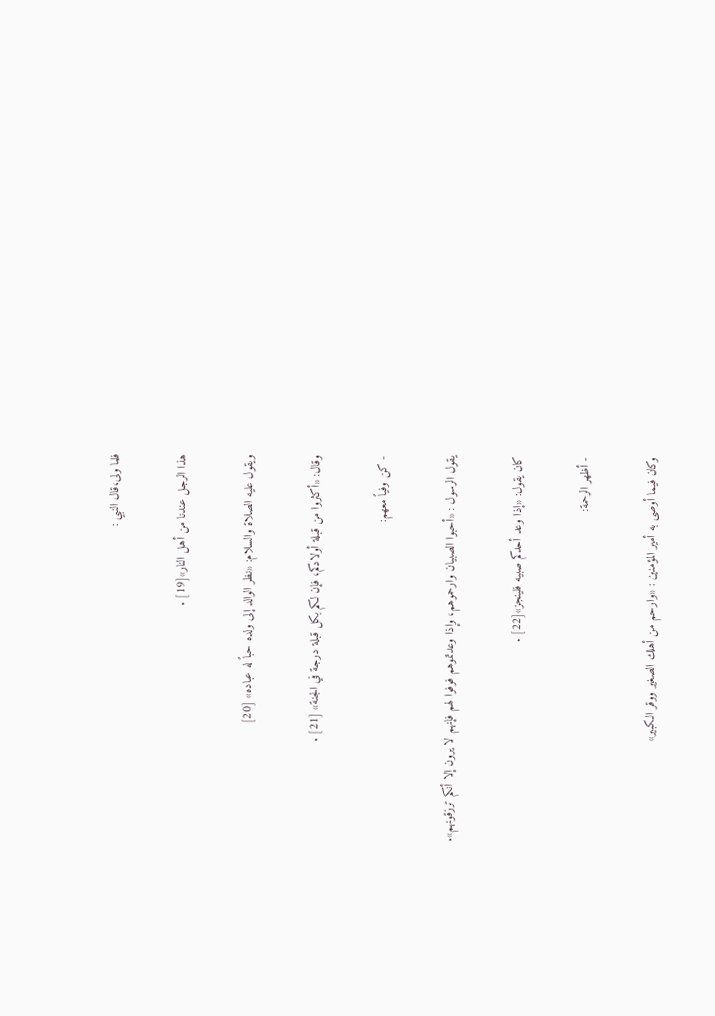فلما ولى،قال النبي :

هذا الرجل عندنا من أهل النار»[19] .

ويقول عليه الصلاة والسلام: «نظر الوالد إلى ولده حباً له عباده» [20]

وقال: «أكثروا من قبلة أولادكم، فإن لكم بكل قبلة درجة في الجنة» [21] .

- كن وفياً معهم:

يقول الرسول : «أحبوا الصبيان وارحموهم، وإذا وعدتموهم فوفوا لهم فإنهم لا يرون إلا أنكم ترزقونهم».

كان يقول: «إذا وعد أحدكم صبيه فلينجز»[22] .

- أظهر الرحمة:

وكان فيما أوصى به أمير المؤمنين : «وارحم من أهلك الصغير ووقر الكبير»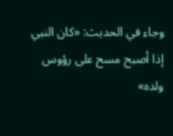وجاء في الحديث: «كان النبي إذا أصبح مسح على رؤوس ولده»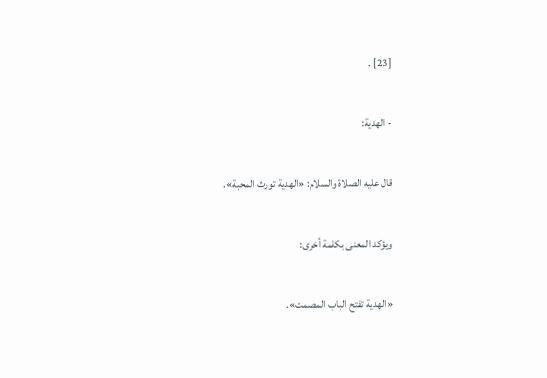[23] .

- الهدية:

قال عليه الصلاة والسلام: «الهدية تورث المحبة».

ويؤكد المعنى بكلمة أخرى:

«الهدية تفتح الباب المصمت».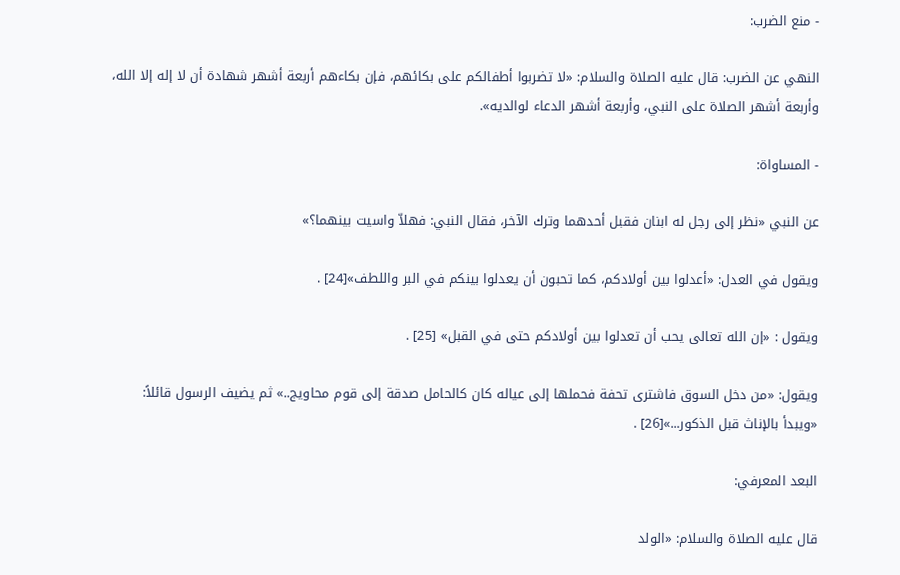- منع الضرب:

النهي عن الضرب: قال عليه الصلاة والسلام: «لا تضربوا أطفالكم على بكائهم، فإن بكاءهم أربعة أشهر شهادة أن لا إله إلا الله، وأربعة أشهر الصلاة على النبي، وأربعة أشهر الدعاء لوالديه».

- المساواة:

عن النبي «نظر إلى رجل له ابنان فقبل أحدهما وترك الآخر، فقال النبي: فهلاّ واسيت بينهما؟»

ويقول في العدل: «أعدلوا بين أولادكم، كما تحبون أن يعدلوا بينكم في البر واللطف»[24] .

ويقول : «إن الله تعالى يحب أن تعدلوا بين أولادكم حتى في القبل» [25] .

ويقول: «من دخل السوق فاشترى تحفة فحملها إلى عياله كان كالحامل صدقة إلى قوم محاويج..» ثم يضيف الرسول قائلاً: «ويبدأ بالإناث قبل الذكور...»[26] .

البعد المعرفي:

قال عليه الصلاة والسلام: «الولد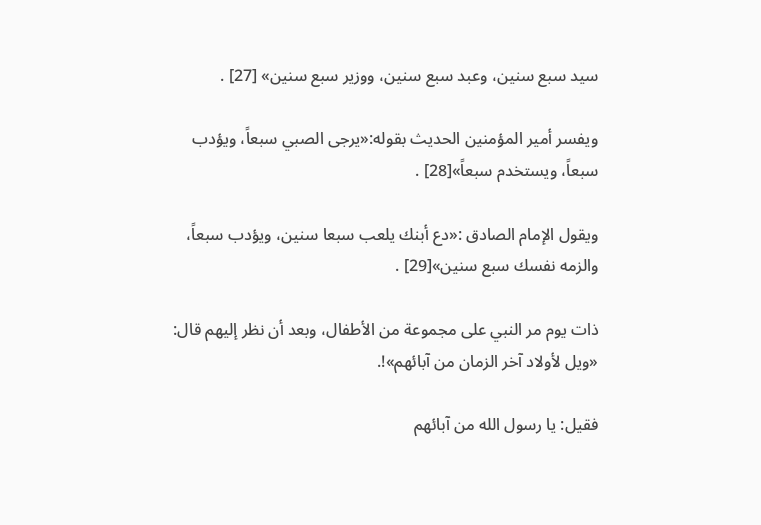سيد سبع سنين، وعبد سبع سنين، ووزير سبع سنين» [27] .

ويفسر أمير المؤمنين الحديث بقوله:«يرجى الصبي سبعاً، ويؤدب سبعاً، ويستخدم سبعاً»[28] .

ويقول الإمام الصادق :«دع أبنك يلعب سبعا سنين، ويؤدب سبعاً، والزمه نفسك سبع سنين»[29] .

ذات يوم مر النبي على مجموعة من الأطفال، وبعد أن نظر إليهم قال: «ويل لأولاد آخر الزمان من آبائهم»!.

فقيل: يا رسول الله من آبائهم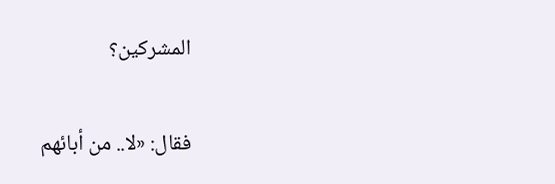المشركين؟

فقال: «لا.. من أبائهم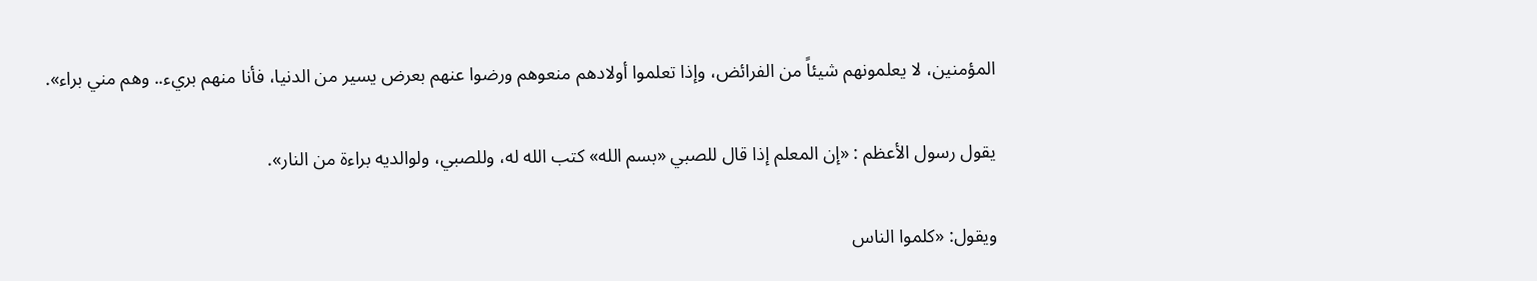المؤمنين، لا يعلمونهم شيئاً من الفرائض، وإذا تعلموا أولادهم منعوهم ورضوا عنهم بعرض يسير من الدنيا، فأنا منهم بريء.. وهم مني براء».

يقول رسول الأعظم : «إن المعلم إذا قال للصبي «بسم الله» كتب الله له، وللصبي، ولوالديه براءة من النار».

ويقول: «كلموا الناس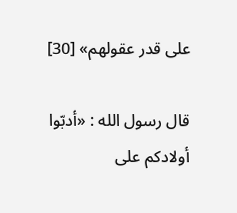على قدر عقولهم» [30]

قال رسول الله : «أدبّوا أولادكم على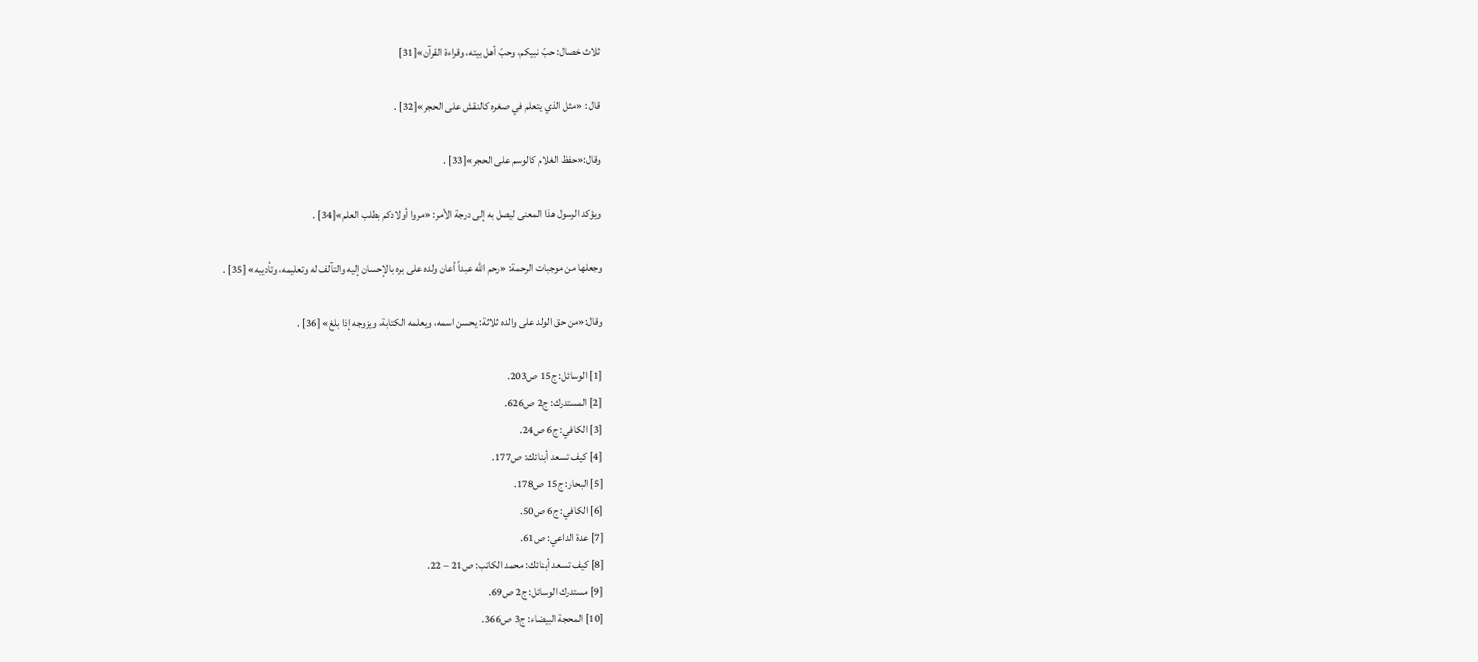ثلاث خصال: حبّ نبيكم، وحبّ أهل بيته، وقراءة القرآن»[31]

قال : «مثل الذي يتعلم في صغره كالنقش على الحجر»[32] .

وقال:«حفظ الغلام كالوسم على الحجر»[33] .

ويؤكد الرسول هذا المعنى ليصل به إلى درجة الأمر: «مروا أولادكم بطلب العلم»[34] .

وجعلها من موجبات الرحمة: «رحم الله عبداً أعان ولده على بره بالإحسان إليه والتآلف له وتعليمه، وتأديبه» [35] .

وقال:«من حق الولد على والده ثلاثة: يحسن اسمه، ويعلمه الكتابة، ويزوجه إذا بلغ» [36] .

[1] الوسائل: ج15 ص203.
[2] المستدرك: ج2 ص626.
[3] الكافي: ج6 ص24.
[4] كيف تسعد أبنائك: ص177.
[5] البحار: ج15 ص178.
[6] الكافي: ج6 ص50.
[7] عدة الداعي: ص61.
[8] كيف تسعد أبنائك: محمد الكاتب: ص21 – 22.
[9] مستدرك الوسائل: ج2 ص69.
[10] المحجة البيضاء: ج3 ص366.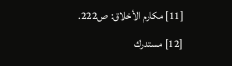[11] مكارم الأخلاق: ص222.
[12] مستدرك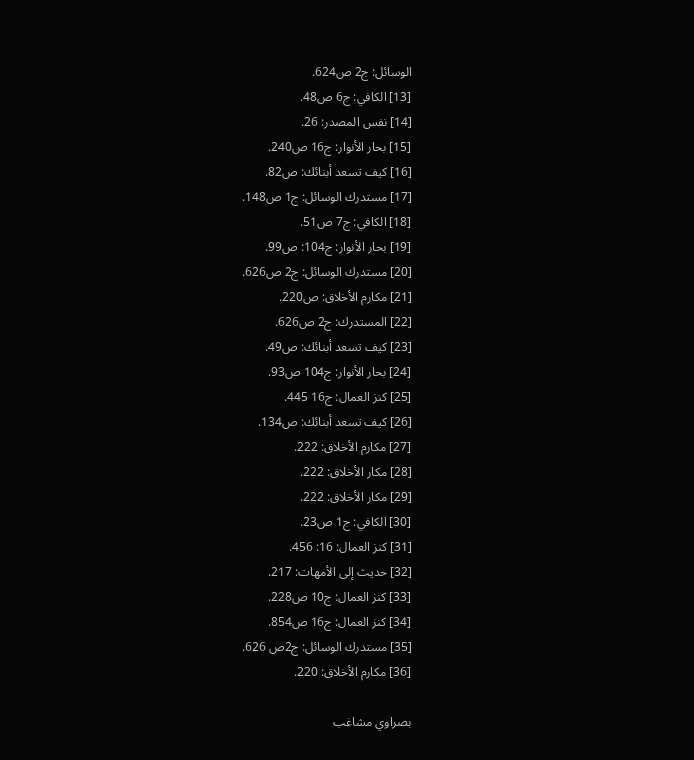الوسائل: ج2 ص624.
[13] الكافي: ج6 ص48.
[14] نفس المصدر: 26.
[15] بحار الأنوار: ج16 ص240.
[16] كيف تسعد أبنائك: ص82.
[17] مستدرك الوسائل: ج1 ص148.
[18] الكافي: ج7 ص51.
[19] بحار الأنوار: ج104: ص99.
[20] مستدرك الوسائل: ج2 ص626.
[21] مكارم الأخلاق: ص220.
[22] المستدرك: ج2 ص626.
[23] كيف تسعد أبنائك: ص49.
[24] بحار الأنوار: ج104 ص93.
[25] كنز العمال: ج16 445.
[26] كيف تسعد أبنائك: ص134.
[27] مكارم الأخلاق: 222.
[28] مكار الأخلاق: 222.
[29] مكار الأخلاق: 222.
[30] الكافي: ج1 ص23.
[31] كنز العمال: 16: 456.
[32] حديث إلى الأمهات: 217.
[33] كنز العمال: ج10 ص228.
[34] كنز العمال: ج16 ص854.
[35] مستدرك الوسائل: ج2ص 626.
[36] مكارم الأخلاق: 220.

بصراوي مشاغب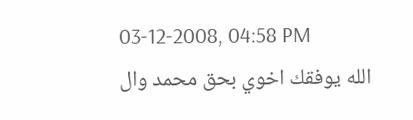03-12-2008, 04:58 PM
الله يوفقك اخوي بحق محمد وال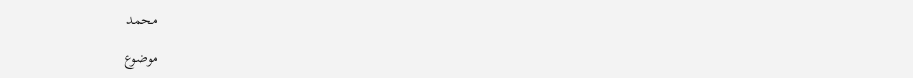محمد

موضوع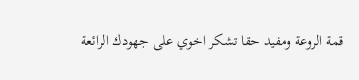قمة الروعة ومفيد حقا تشكر اخوي على جهودك الرائعة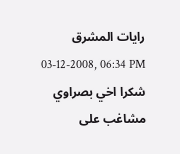رايات المشرق
03-12-2008, 06:34 PM
شكرا اخي بصراوي مشاغب على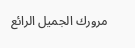مرورك الجميل الرائع